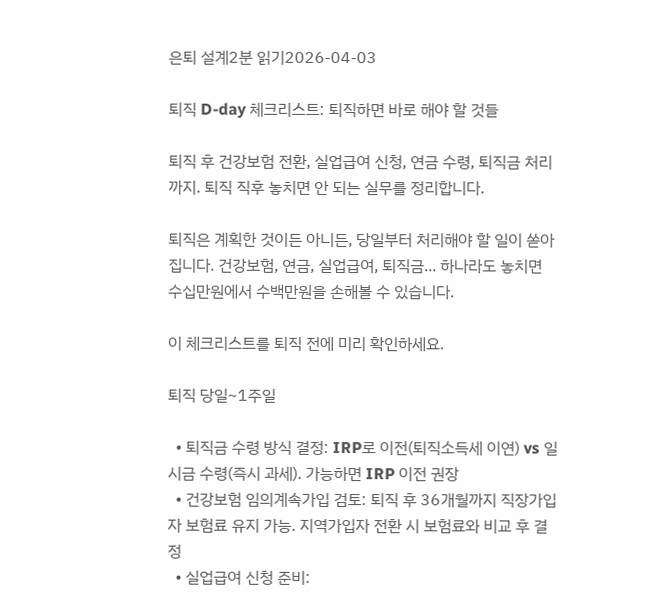은퇴 설계2분 읽기2026-04-03

퇴직 D-day 체크리스트: 퇴직하면 바로 해야 할 것들

퇴직 후 건강보험 전환, 실업급여 신청, 연금 수령, 퇴직금 처리까지. 퇴직 직후 놓치면 안 되는 실무를 정리합니다.

퇴직은 계획한 것이든 아니든, 당일부터 처리해야 할 일이 쏟아집니다. 건강보험, 연금, 실업급여, 퇴직금... 하나라도 놓치면 수십만원에서 수백만원을 손해볼 수 있습니다.

이 체크리스트를 퇴직 전에 미리 확인하세요.

퇴직 당일~1주일

  • 퇴직금 수령 방식 결정: IRP로 이전(퇴직소득세 이연) vs 일시금 수령(즉시 과세). 가능하면 IRP 이전 권장
  • 건강보험 임의계속가입 검토: 퇴직 후 36개월까지 직장가입자 보험료 유지 가능. 지역가입자 전환 시 보험료와 비교 후 결정
  • 실업급여 신청 준비: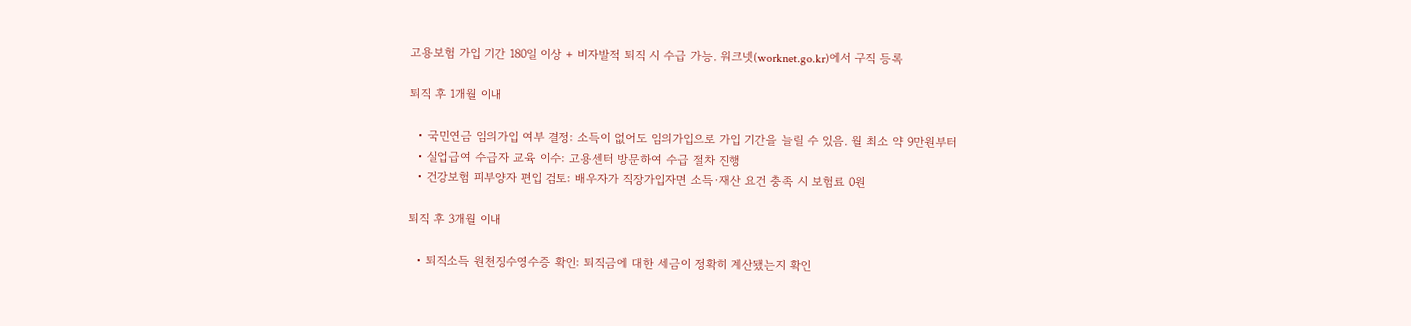고용보험 가입 기간 180일 이상 + 비자발적 퇴직 시 수급 가능. 워크넷(worknet.go.kr)에서 구직 등록

퇴직 후 1개월 이내

  • 국민연금 임의가입 여부 결정: 소득이 없어도 임의가입으로 가입 기간을 늘릴 수 있음. 월 최소 약 9만원부터
  • 실업급여 수급자 교육 이수: 고용센터 방문하여 수급 절차 진행
  • 건강보험 피부양자 편입 검토: 배우자가 직장가입자면 소득·재산 요건 충족 시 보험료 0원

퇴직 후 3개월 이내

  • 퇴직소득 원천징수영수증 확인: 퇴직금에 대한 세금이 정확히 계산됐는지 확인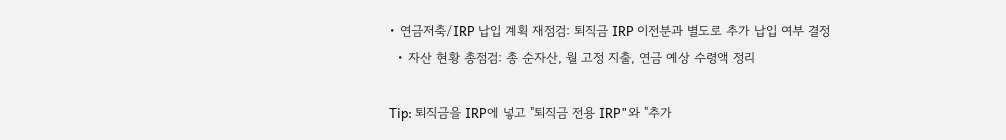• 연금저축/IRP 납입 계획 재점검: 퇴직금 IRP 이전분과 별도로 추가 납입 여부 결정
  • 자산 현황 총점검: 총 순자산, 월 고정 지출, 연금 예상 수령액 정리

Tip: 퇴직금을 IRP에 넣고 "퇴직금 전용 IRP"와 "추가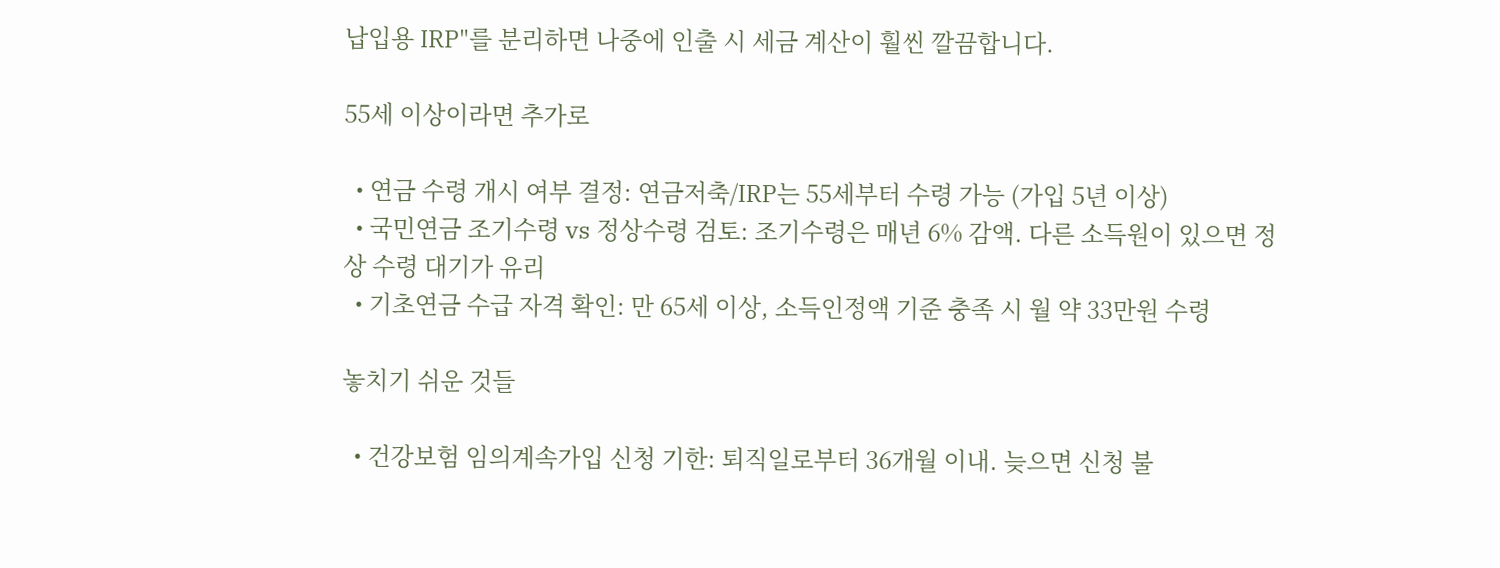납입용 IRP"를 분리하면 나중에 인출 시 세금 계산이 훨씬 깔끔합니다.

55세 이상이라면 추가로

  • 연금 수령 개시 여부 결정: 연금저축/IRP는 55세부터 수령 가능 (가입 5년 이상)
  • 국민연금 조기수령 vs 정상수령 검토: 조기수령은 매년 6% 감액. 다른 소득원이 있으면 정상 수령 대기가 유리
  • 기초연금 수급 자격 확인: 만 65세 이상, 소득인정액 기준 충족 시 월 약 33만원 수령

놓치기 쉬운 것들

  • 건강보험 임의계속가입 신청 기한: 퇴직일로부터 36개월 이내. 늦으면 신청 불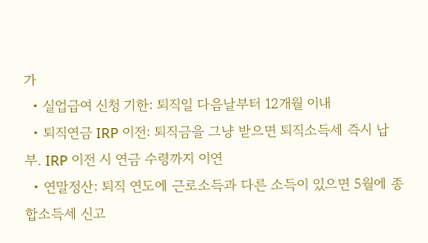가
  • 실업급여 신청 기한: 퇴직일 다음날부터 12개월 이내
  • 퇴직연금 IRP 이전: 퇴직금을 그냥 받으면 퇴직소득세 즉시 납부. IRP 이전 시 연금 수령까지 이연
  • 연말정산: 퇴직 연도에 근로소득과 다른 소득이 있으면 5월에 종합소득세 신고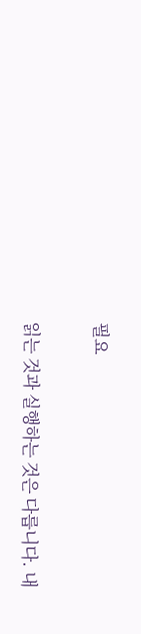필요

읽는 것과 실행하는 것은 다릅니다. 내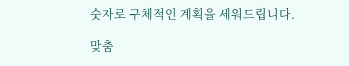숫자로 구체적인 계획을 세워드립니다.

맞춤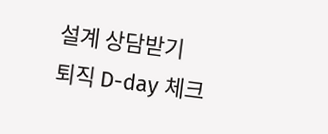설계 상담받기
퇴직 D-day 체크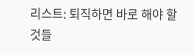리스트: 퇴직하면 바로 해야 할 것들